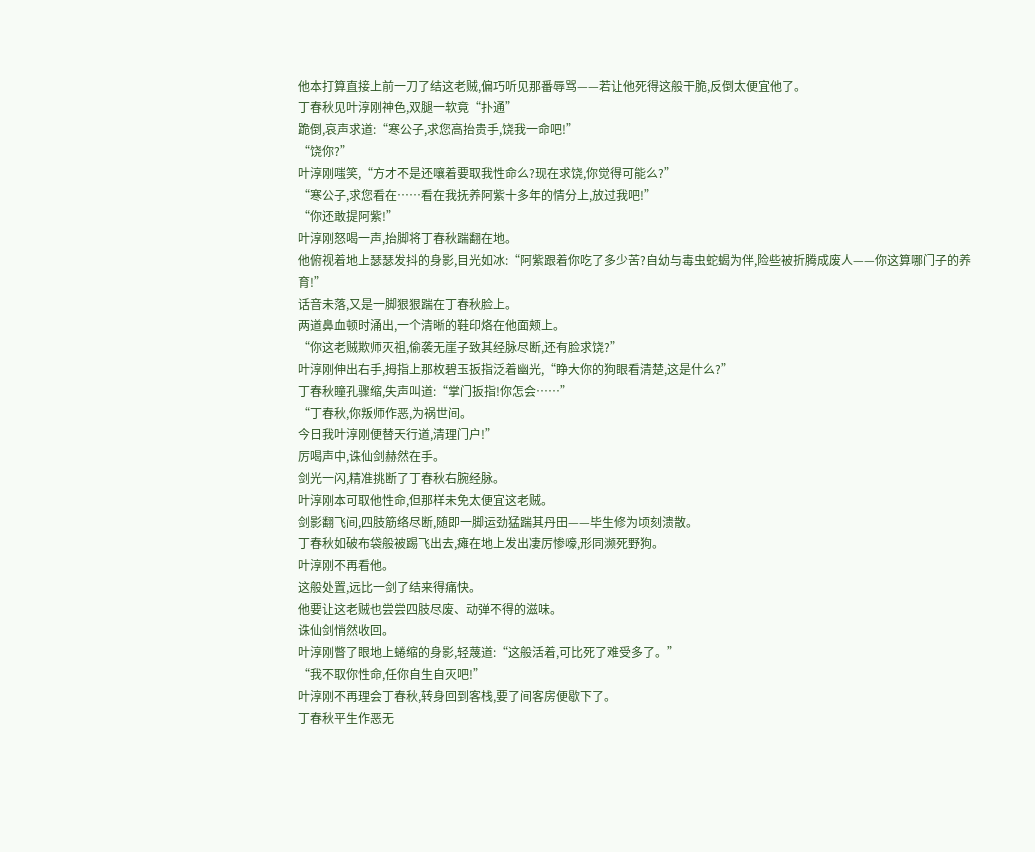他本打算直接上前一刀了结这老贼,偏巧听见那番辱骂——若让他死得这般干脆,反倒太便宜他了。
丁春秋见叶淳刚神色,双腿一软竟“扑通”
跪倒,哀声求道:“寒公子,求您高抬贵手,饶我一命吧!”
“饶你?”
叶淳刚嗤笑,“方才不是还嚷着要取我性命么?现在求饶,你觉得可能么?”
“寒公子,求您看在……看在我抚养阿紫十多年的情分上,放过我吧!”
“你还敢提阿紫!”
叶淳刚怒喝一声,抬脚将丁春秋踹翻在地。
他俯视着地上瑟瑟发抖的身影,目光如冰:“阿紫跟着你吃了多少苦?自幼与毒虫蛇蝎为伴,险些被折腾成废人——你这算哪门子的养育!”
话音未落,又是一脚狠狠踹在丁春秋脸上。
两道鼻血顿时涌出,一个清晰的鞋印烙在他面颊上。
“你这老贼欺师灭祖,偷袭无崖子致其经脉尽断,还有脸求饶?”
叶淳刚伸出右手,拇指上那枚碧玉扳指泛着幽光,“睁大你的狗眼看清楚,这是什么?”
丁春秋瞳孔骤缩,失声叫道:“掌门扳指!你怎会……”
“丁春秋,你叛师作恶,为祸世间。
今日我叶淳刚便替天行道,清理门户!”
厉喝声中,诛仙剑赫然在手。
剑光一闪,精准挑断了丁春秋右腕经脉。
叶淳刚本可取他性命,但那样未免太便宜这老贼。
剑影翻飞间,四肢筋络尽断,随即一脚运劲猛踹其丹田——毕生修为顷刻溃散。
丁春秋如破布袋般被踢飞出去,瘫在地上发出凄厉惨嚎,形同濒死野狗。
叶淳刚不再看他。
这般处置,远比一剑了结来得痛快。
他要让这老贼也尝尝四肢尽废、动弹不得的滋味。
诛仙剑悄然收回。
叶淳刚瞥了眼地上蜷缩的身影,轻蔑道:“这般活着,可比死了难受多了。”
“我不取你性命,任你自生自灭吧!”
叶淳刚不再理会丁春秋,转身回到客栈,要了间客房便歇下了。
丁春秋平生作恶无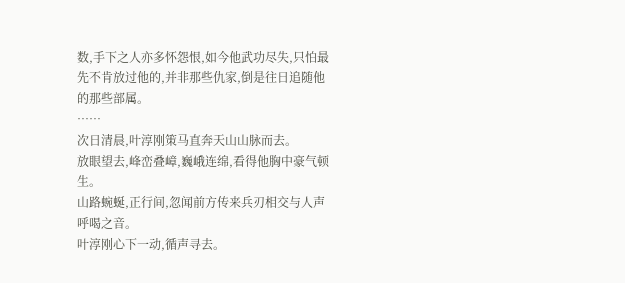数,手下之人亦多怀怨恨,如今他武功尽失,只怕最先不肯放过他的,并非那些仇家,倒是往日追随他的那些部属。
……
次日清晨,叶淳刚策马直奔天山山脉而去。
放眼望去,峰峦叠嶂,巍峨连绵,看得他胸中豪气顿生。
山路蜿蜒,正行间,忽闻前方传来兵刃相交与人声呼喝之音。
叶淳刚心下一动,循声寻去。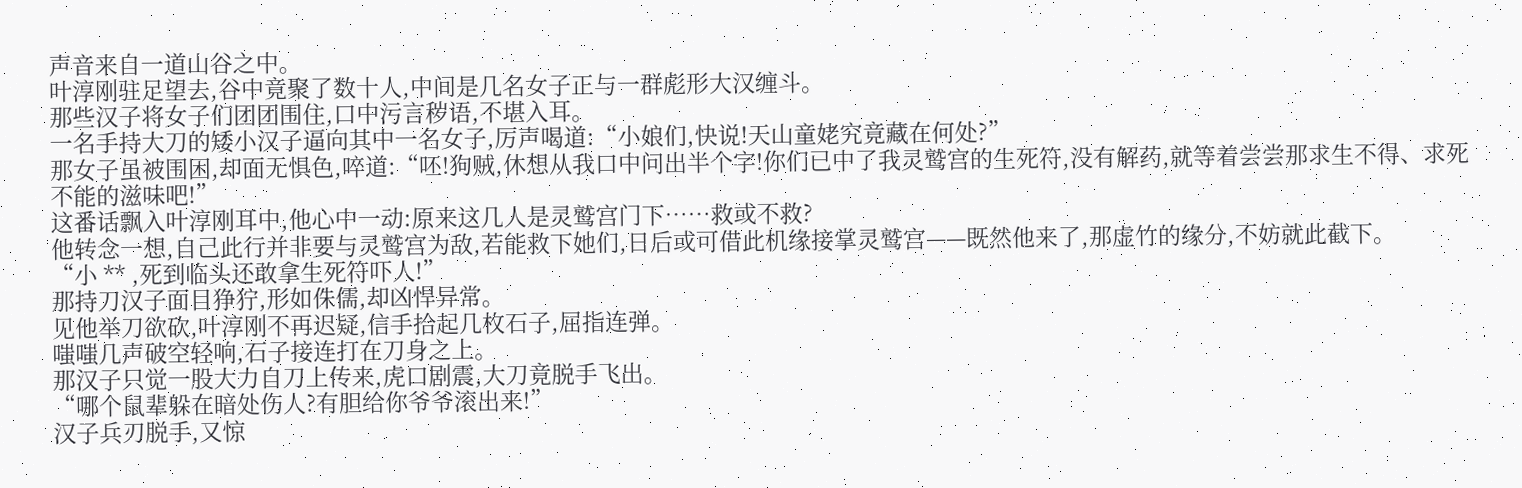声音来自一道山谷之中。
叶淳刚驻足望去,谷中竟聚了数十人,中间是几名女子正与一群彪形大汉缠斗。
那些汉子将女子们团团围住,口中污言秽语,不堪入耳。
一名手持大刀的矮小汉子逼向其中一名女子,厉声喝道:“小娘们,快说!天山童姥究竟藏在何处?”
那女子虽被围困,却面无惧色,啐道:“呸!狗贼,休想从我口中问出半个字!你们已中了我灵鹫宫的生死符,没有解药,就等着尝尝那求生不得、求死不能的滋味吧!”
这番话飘入叶淳刚耳中,他心中一动:原来这几人是灵鹫宫门下……救或不救?
他转念一想,自己此行并非要与灵鹫宫为敌,若能救下她们,日后或可借此机缘接掌灵鹫宫——既然他来了,那虚竹的缘分,不妨就此截下。
“小 ** ,死到临头还敢拿生死符吓人!”
那持刀汉子面目狰狞,形如侏儒,却凶悍异常。
见他举刀欲砍,叶淳刚不再迟疑,信手拾起几枚石子,屈指连弹。
嗤嗤几声破空轻响,石子接连打在刀身之上。
那汉子只觉一股大力自刀上传来,虎口剧震,大刀竟脱手飞出。
“哪个鼠辈躲在暗处伤人?有胆给你爷爷滚出来!”
汉子兵刃脱手,又惊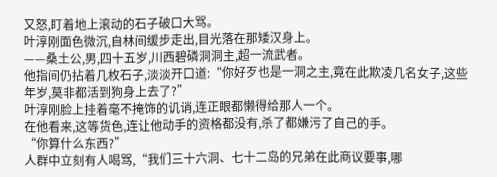又怒,盯着地上滚动的石子破口大骂。
叶淳刚面色微沉,自林间缓步走出,目光落在那矮汉身上。
——桑土公,男,四十五岁,川西碧磷洞洞主,超一流武者。
他指间仍拈着几枚石子,淡淡开口道:“你好歹也是一洞之主,竟在此欺凌几名女子,这些年岁,莫非都活到狗身上去了?”
叶淳刚脸上挂着毫不掩饰的讥诮,连正眼都懒得给那人一个。
在他看来,这等货色,连让他动手的资格都没有,杀了都嫌污了自己的手。
“你算什么东西?”
人群中立刻有人喝骂,“我们三十六洞、七十二岛的兄弟在此商议要事,哪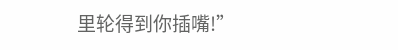里轮得到你插嘴!”